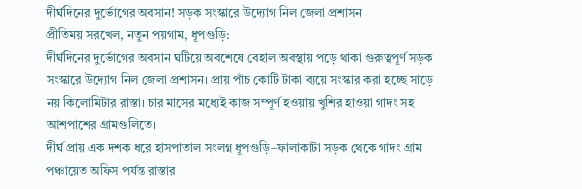দীর্ঘদিনের দুর্ভোগের অবসান! সড়ক সংস্কারে উদ্যোগ নিল জেলা প্রশাসন
প্রীতিময় সরখেল, নতুন পয়গাম, ধূপগুড়ি:
দীর্ঘদিনের দুর্ভোগের অবসান ঘটিয়ে অবশেষে বেহাল অবস্থায় পড়ে থাকা গুরুত্বপূর্ণ সড়ক সংস্কারে উদ্যোগ নিল জেলা প্রশাসন। প্রায় পাঁচ কোটি টাকা ব্যয়ে সংস্কার করা হচ্ছে সাড়ে নয় কিলোমিটার রাস্তা। চার মাসের মধ্যেই কাজ সম্পূর্ণ হওয়ায় খুশির হাওয়া গাদং সহ আশপাশের গ্রামগুলিতে।
দীর্ঘ প্রায় এক দশক ধরে হাসপাতাল সংলগ্ন ধূপগুড়ি–ফালাকাটা সড়ক থেকে গাদং গ্রাম পঞ্চায়েত অফিস পর্যন্ত রাস্তার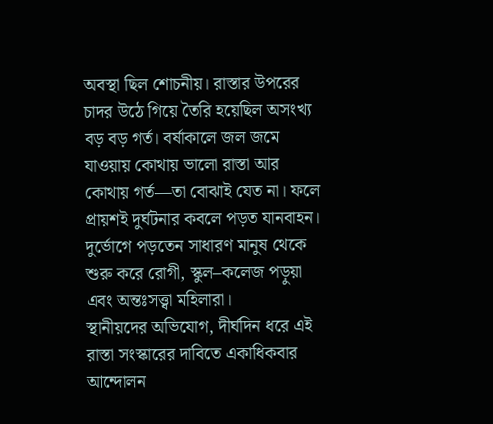অবস্থা ছিল শোচনীয়। রাস্তার উপরের চাদর উঠে গিয়ে তৈরি হয়েছিল অসংখ্য বড় বড় গর্ত। বর্ষাকালে জল জমে যাওয়ায় কোথায় ভালো রাস্তা আর কোথায় গর্ত—তা বোঝাই যেত না। ফলে প্রায়শই দুর্ঘটনার কবলে পড়ত যানবাহন। দুর্ভোগে পড়তেন সাধারণ মানুষ থেকে শুরু করে রোগী, স্কুল–কলেজ পড়ুয়া এবং অন্তঃসত্ত্বা মহিলারা।
স্থানীয়দের অভিযোগ, দীর্ঘদিন ধরে এই রাস্তা সংস্কারের দাবিতে একাধিকবার আন্দোলন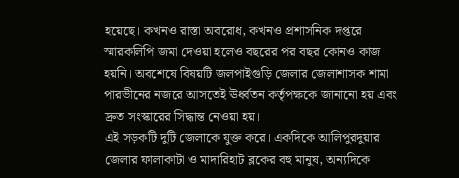হয়েছে। কখনও রাস্তা অবরোধ, কখনও প্রশাসনিক দপ্তরে স্মারকলিপি জমা দেওয়া হলেও বছরের পর বছর কোনও কাজ হয়নি। অবশেষে বিষয়টি জলপাইগুড়ি জেলার জেলাশাসক শামা পারভীনের নজরে আসতেই ঊর্ধ্বতন কর্তৃপক্ষকে জানানো হয় এবং দ্রুত সংস্কারের সিদ্ধান্ত নেওয়া হয়।
এই সড়কটি দুটি জেলাকে যুক্ত করে। একদিকে আলিপুরদুয়ার জেলার ফালাকাটা ও মাদারিহাট ব্লকের বহু মানুষ, অন্যদিকে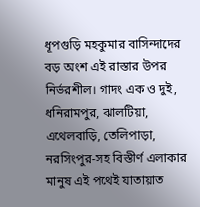ধূপগুড়ি মহকুমার বাসিন্দাদের বড় অংশ এই রাস্তার উপর নির্ভরশীল। গাদং এক ও দুই, ধনিরামপুর, ঝালটিয়া, এথেলবাড়ি, তেলিপাড়া, নরসিংপুর-সহ বিস্তীর্ণ এলাকার মানুষ এই পথেই যাতায়াত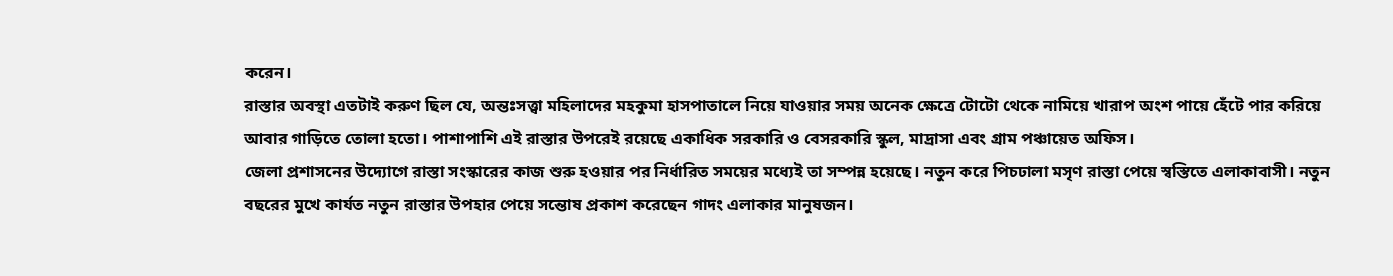করেন।
রাস্তার অবস্থা এতটাই করুণ ছিল যে, অন্তঃসত্ত্বা মহিলাদের মহকুমা হাসপাতালে নিয়ে যাওয়ার সময় অনেক ক্ষেত্রে টোটো থেকে নামিয়ে খারাপ অংশ পায়ে হেঁটে পার করিয়ে আবার গাড়িতে তোলা হতো। পাশাপাশি এই রাস্তার উপরেই রয়েছে একাধিক সরকারি ও বেসরকারি স্কুল, মাদ্রাসা এবং গ্রাম পঞ্চায়েত অফিস।
জেলা প্রশাসনের উদ্যোগে রাস্তা সংস্কারের কাজ শুরু হওয়ার পর নির্ধারিত সময়ের মধ্যেই তা সম্পন্ন হয়েছে। নতুন করে পিচঢালা মসৃণ রাস্তা পেয়ে স্বস্তিতে এলাকাবাসী। নতুন বছরের মুখে কার্যত নতুন রাস্তার উপহার পেয়ে সন্তোষ প্রকাশ করেছেন গাদং এলাকার মানুষজন।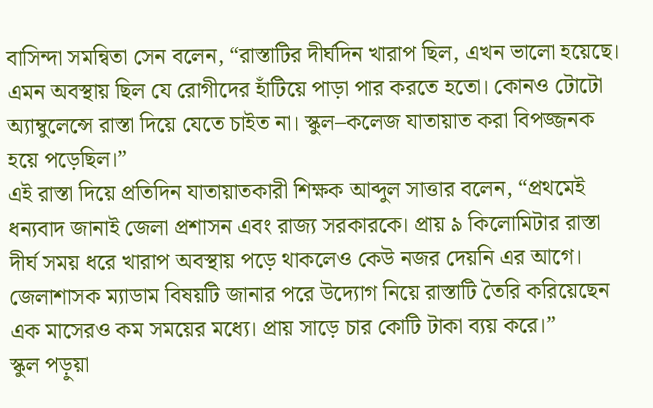বাসিন্দা সমন্বিতা সেন বলেন, “রাস্তাটির দীর্ঘদিন খারাপ ছিল, এখন ভালো হয়েছে। এমন অবস্থায় ছিল যে রোগীদের হাঁটিয়ে পাড়া পার করতে হতো। কোনও টোটো অ্যাম্বুলেন্সে রাস্তা দিয়ে যেতে চাইত না। স্কুল–কলেজ যাতায়াত করা বিপজ্জনক হয়ে পড়েছিল।”
এই রাস্তা দিয়ে প্রতিদিন যাতায়াতকারী শিক্ষক আব্দুল সাত্তার বলেন, “প্রথমেই ধন্যবাদ জানাই জেলা প্রশাসন এবং রাজ্য সরকারকে। প্রায় ৯ কিলোমিটার রাস্তা দীর্ঘ সময় ধরে খারাপ অবস্থায় পড়ে থাকলেও কেউ নজর দেয়নি এর আগে। জেলাশাসক ম্যাডাম বিষয়টি জানার পরে উদ্যোগ নিয়ে রাস্তাটি তৈরি করিয়েছেন এক মাসেরও কম সময়ের মধ্যে। প্রায় সাড়ে চার কোটি টাকা ব্যয় করে।”
স্কুল পড়ুয়া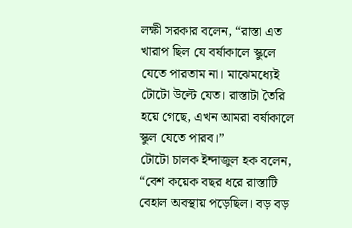লক্ষী সরকার বলেন, “রাস্তা এত খারাপ ছিল যে বর্ষাকালে স্কুলে যেতে পারতাম না। মাঝেমধ্যেই টোটো উল্টে যেত। রাস্তাটা তৈরি হয়ে গেছে, এখন আমরা বর্ষাকালে স্কুল যেতে পারব।”
টোটো চালক ইন্দাজুল হক বলেন, “বেশ কয়েক বছর ধরে রাস্তাটি বেহাল অবস্থায় পড়েছিল। বড় বড়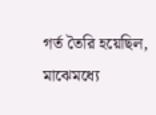গর্ত তৈরি হয়েছিল, মাঝেমধ্যে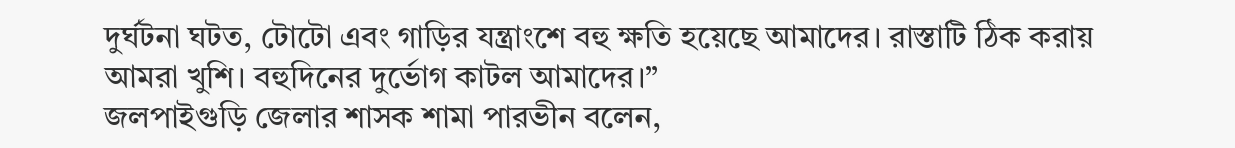দুর্ঘটনা ঘটত, টোটো এবং গাড়ির যন্ত্রাংশে বহু ক্ষতি হয়েছে আমাদের। রাস্তাটি ঠিক করায় আমরা খুশি। বহুদিনের দুর্ভোগ কাটল আমাদের।”
জলপাইগুড়ি জেলার শাসক শামা পারভীন বলেন,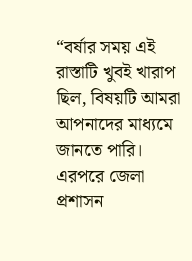“বর্ষার সময় এই রাস্তাটি খুবই খারাপ ছিল, বিষয়টি আমরা আপনাদের মাধ্যমে জানতে পারি। এরপরে জেলা প্রশাসন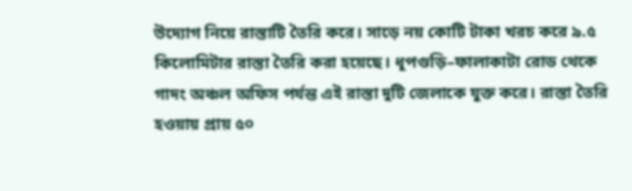উদ্যোগ নিয়ে রাস্তাটি তৈরি করে। সাড়ে নয় কোটি টাকা খরচ করে ৯.৫ কিলোমিটার রাস্তা তৈরি করা হয়েছে। ধূপগুড়ি–ফালাকাটা রোড থেকে গাদং অঞ্চল অফিস পর্যন্ত এই রাস্তা দুটি জেলাকে যুক্ত করে। রাস্তা তৈরি হওয়ায় প্রায় ৫০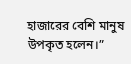হাজারের বেশি মানুষ উপকৃত হলেন।”